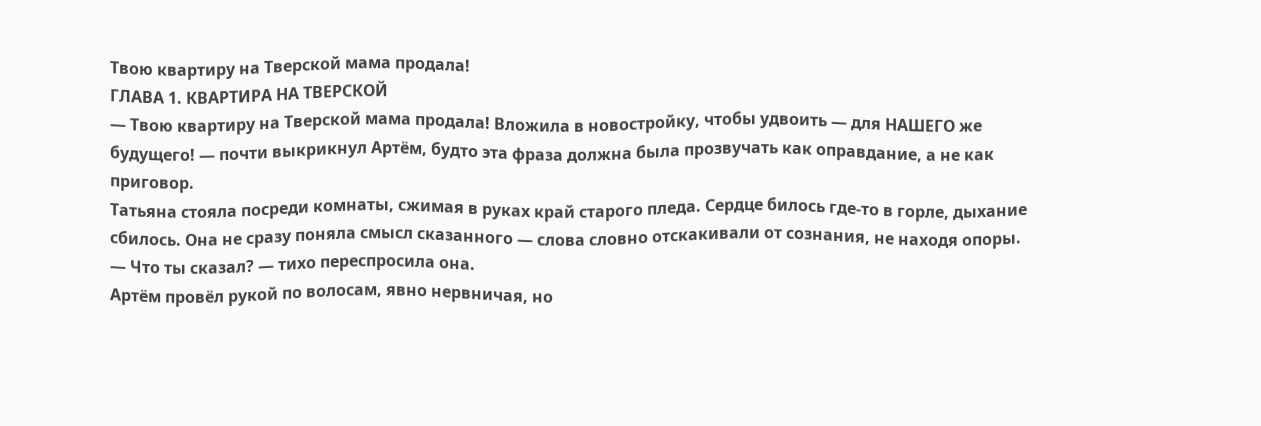Твою квартиру на Тверской мама продала!
ГЛАВА 1. КВАРТИРА НА ТВЕРСКОЙ
— Твою квартиру на Тверской мама продала! Вложила в новостройку, чтобы удвоить — для НАШЕГО же будущего! — почти выкрикнул Артём, будто эта фраза должна была прозвучать как оправдание, а не как приговор.
Татьяна стояла посреди комнаты, сжимая в руках край старого пледа. Сердце билось где-то в горле, дыхание сбилось. Она не сразу поняла смысл сказанного — слова словно отскакивали от сознания, не находя опоры.
— Что ты сказал? — тихо переспросила она.
Артём провёл рукой по волосам, явно нервничая, но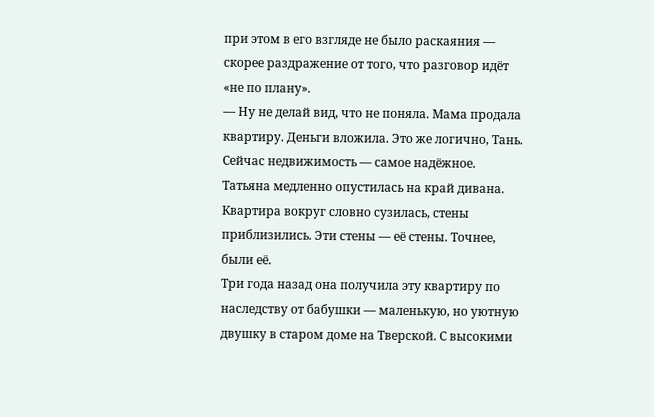при этом в его взгляде не было раскаяния — скорее раздражение от того, что разговор идёт «не по плану».
— Ну не делай вид, что не поняла. Мама продала квартиру. Деньги вложила. Это же логично, Тань. Сейчас недвижимость — самое надёжное.
Татьяна медленно опустилась на край дивана. Квартира вокруг словно сузилась, стены приблизились. Эти стены — её стены. Точнее, были её.
Три года назад она получила эту квартиру по наследству от бабушки — маленькую, но уютную двушку в старом доме на Тверской. С высокими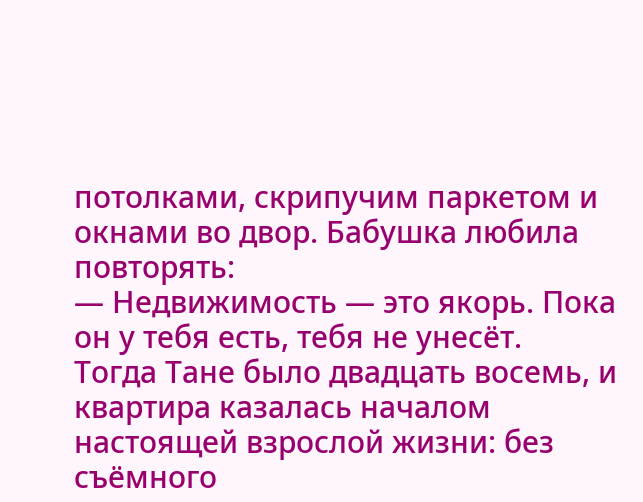потолками, скрипучим паркетом и окнами во двор. Бабушка любила повторять:
— Недвижимость — это якорь. Пока он у тебя есть, тебя не унесёт.
Тогда Тане было двадцать восемь, и квартира казалась началом настоящей взрослой жизни: без съёмного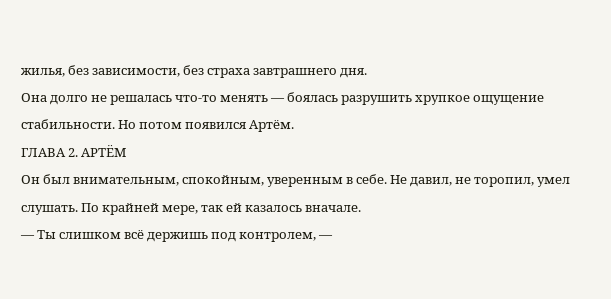жилья, без зависимости, без страха завтрашнего дня.
Она долго не решалась что-то менять — боялась разрушить хрупкое ощущение стабильности. Но потом появился Артём.
ГЛАВА 2. АРТЁМ
Он был внимательным, спокойным, уверенным в себе. Не давил, не торопил, умел слушать. По крайней мере, так ей казалось вначале.
— Ты слишком всё держишь под контролем, —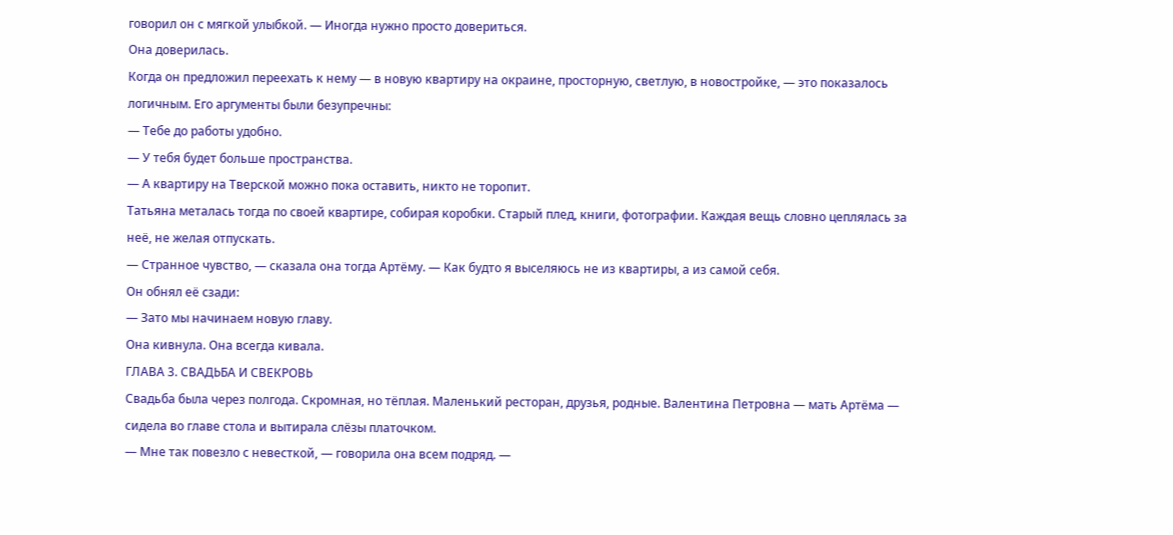говорил он с мягкой улыбкой. — Иногда нужно просто довериться.
Она доверилась.
Когда он предложил переехать к нему — в новую квартиру на окраине, просторную, светлую, в новостройке, — это показалось логичным. Его аргументы были безупречны:
— Тебе до работы удобно.
— У тебя будет больше пространства.
— А квартиру на Тверской можно пока оставить, никто не торопит.
Татьяна металась тогда по своей квартире, собирая коробки. Старый плед, книги, фотографии. Каждая вещь словно цеплялась за неё, не желая отпускать.
— Странное чувство, — сказала она тогда Артёму. — Как будто я выселяюсь не из квартиры, а из самой себя.
Он обнял её сзади:
— Зато мы начинаем новую главу.
Она кивнула. Она всегда кивала.
ГЛАВА 3. СВАДЬБА И СВЕКРОВЬ
Свадьба была через полгода. Скромная, но тёплая. Маленький ресторан, друзья, родные. Валентина Петровна — мать Артёма — сидела во главе стола и вытирала слёзы платочком.
— Мне так повезло с невесткой, — говорила она всем подряд. —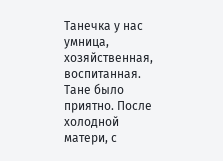Танечка у нас умница, хозяйственная, воспитанная.
Тане было приятно. После холодной матери, с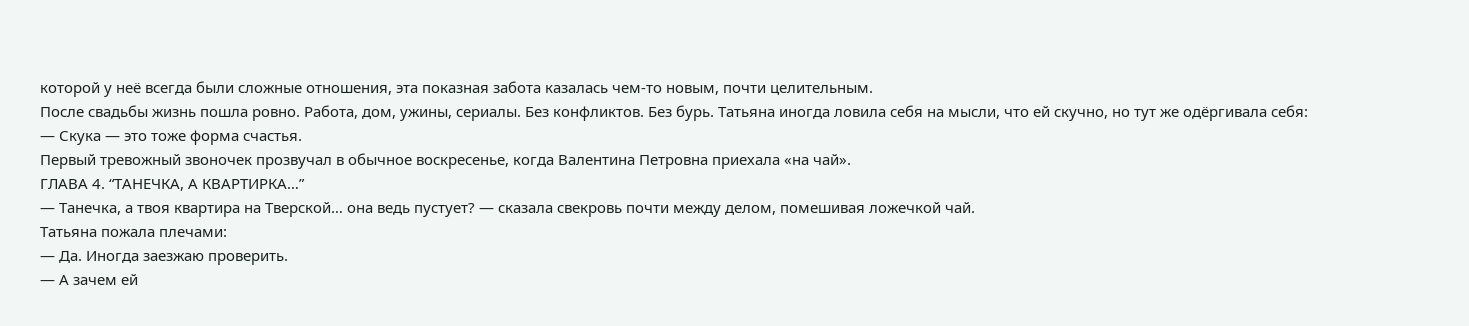которой у неё всегда были сложные отношения, эта показная забота казалась чем-то новым, почти целительным.
После свадьбы жизнь пошла ровно. Работа, дом, ужины, сериалы. Без конфликтов. Без бурь. Татьяна иногда ловила себя на мысли, что ей скучно, но тут же одёргивала себя:
— Скука — это тоже форма счастья.
Первый тревожный звоночек прозвучал в обычное воскресенье, когда Валентина Петровна приехала «на чай».
ГЛАВА 4. “ТАНЕЧКА, А КВАРТИРКА…”
— Танечка, а твоя квартира на Тверской… она ведь пустует? — сказала свекровь почти между делом, помешивая ложечкой чай.
Татьяна пожала плечами:
— Да. Иногда заезжаю проверить.
— А зачем ей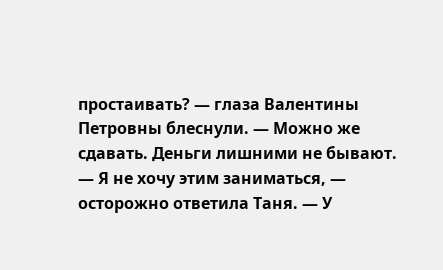простаивать? — глаза Валентины Петровны блеснули. — Можно же сдавать. Деньги лишними не бывают.
— Я не хочу этим заниматься, — осторожно ответила Таня. — У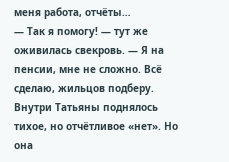меня работа, отчёты…
— Так я помогу! — тут же оживилась свекровь. — Я на пенсии, мне не сложно. Всё сделаю, жильцов подберу.
Внутри Татьяны поднялось тихое, но отчётливое «нет». Но она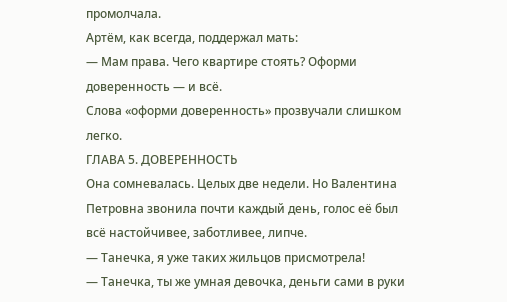промолчала.
Артём, как всегда, поддержал мать:
— Мам права. Чего квартире стоять? Оформи доверенность — и всё.
Слова «оформи доверенность» прозвучали слишком легко.
ГЛАВА 5. ДОВЕРЕННОСТЬ
Она сомневалась. Целых две недели. Но Валентина Петровна звонила почти каждый день, голос её был всё настойчивее, заботливее, липче.
— Танечка, я уже таких жильцов присмотрела!
— Танечка, ты же умная девочка, деньги сами в руки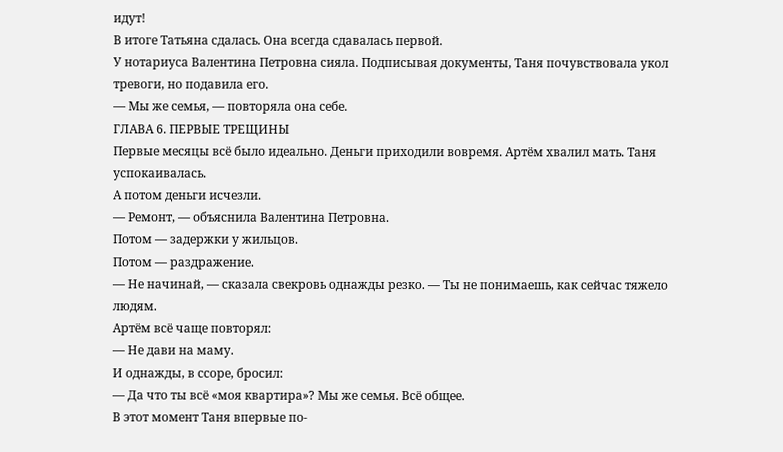идут!
В итоге Татьяна сдалась. Она всегда сдавалась первой.
У нотариуса Валентина Петровна сияла. Подписывая документы, Таня почувствовала укол тревоги, но подавила его.
— Мы же семья, — повторяла она себе.
ГЛАВА 6. ПЕРВЫЕ ТРЕЩИНЫ
Первые месяцы всё было идеально. Деньги приходили вовремя. Артём хвалил мать. Таня успокаивалась.
А потом деньги исчезли.
— Ремонт, — объяснила Валентина Петровна.
Потом — задержки у жильцов.
Потом — раздражение.
— Не начинай, — сказала свекровь однажды резко. — Ты не понимаешь, как сейчас тяжело людям.
Артём всё чаще повторял:
— Не дави на маму.
И однажды, в ссоре, бросил:
— Да что ты всё «моя квартира»? Мы же семья. Всё общее.
В этот момент Таня впервые по-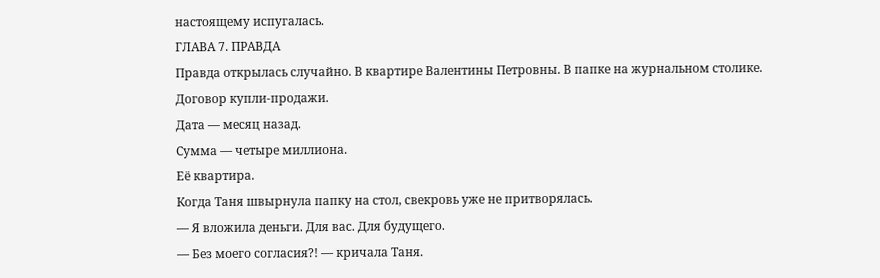настоящему испугалась.
ГЛАВА 7. ПРАВДА
Правда открылась случайно. В квартире Валентины Петровны. В папке на журнальном столике.
Договор купли-продажи.
Дата — месяц назад.
Сумма — четыре миллиона.
Её квартира.
Когда Таня швырнула папку на стол, свекровь уже не притворялась.
— Я вложила деньги. Для вас. Для будущего.
— Без моего согласия?! — кричала Таня.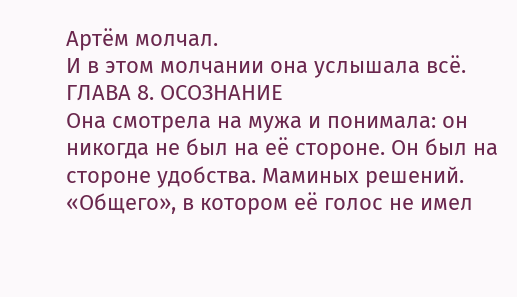Артём молчал.
И в этом молчании она услышала всё.
ГЛАВА 8. ОСОЗНАНИЕ
Она смотрела на мужа и понимала: он никогда не был на её стороне. Он был на стороне удобства. Маминых решений. «Общего», в котором её голос не имел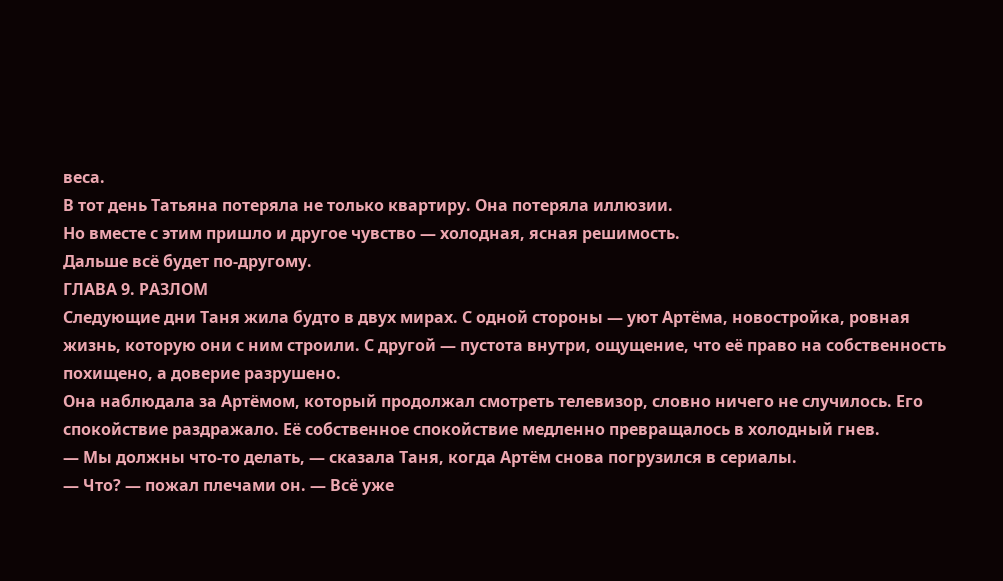веса.
В тот день Татьяна потеряла не только квартиру. Она потеряла иллюзии.
Но вместе с этим пришло и другое чувство — холодная, ясная решимость.
Дальше всё будет по-другому.
ГЛАВА 9. РАЗЛОМ
Следующие дни Таня жила будто в двух мирах. С одной стороны — уют Артёма, новостройка, ровная жизнь, которую они с ним строили. С другой — пустота внутри, ощущение, что её право на собственность похищено, а доверие разрушено.
Она наблюдала за Артёмом, который продолжал смотреть телевизор, словно ничего не случилось. Его спокойствие раздражало. Её собственное спокойствие медленно превращалось в холодный гнев.
— Мы должны что-то делать, — сказала Таня, когда Артём снова погрузился в сериалы.
— Что? — пожал плечами он. — Всё уже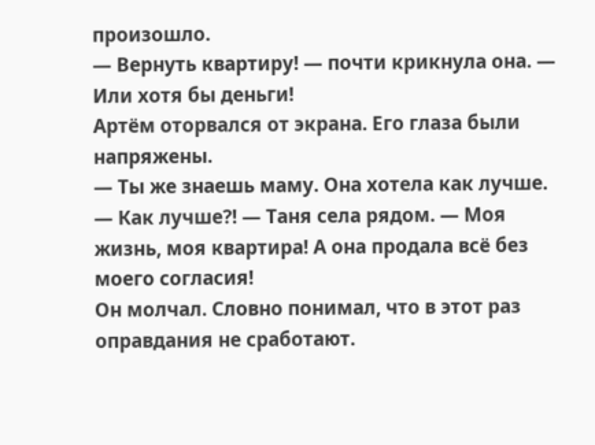произошло.
— Вернуть квартиру! — почти крикнула она. — Или хотя бы деньги!
Артём оторвался от экрана. Его глаза были напряжены.
— Ты же знаешь маму. Она хотела как лучше.
— Как лучше?! — Таня села рядом. — Моя жизнь, моя квартира! А она продала всё без моего согласия!
Он молчал. Словно понимал, что в этот раз оправдания не сработают.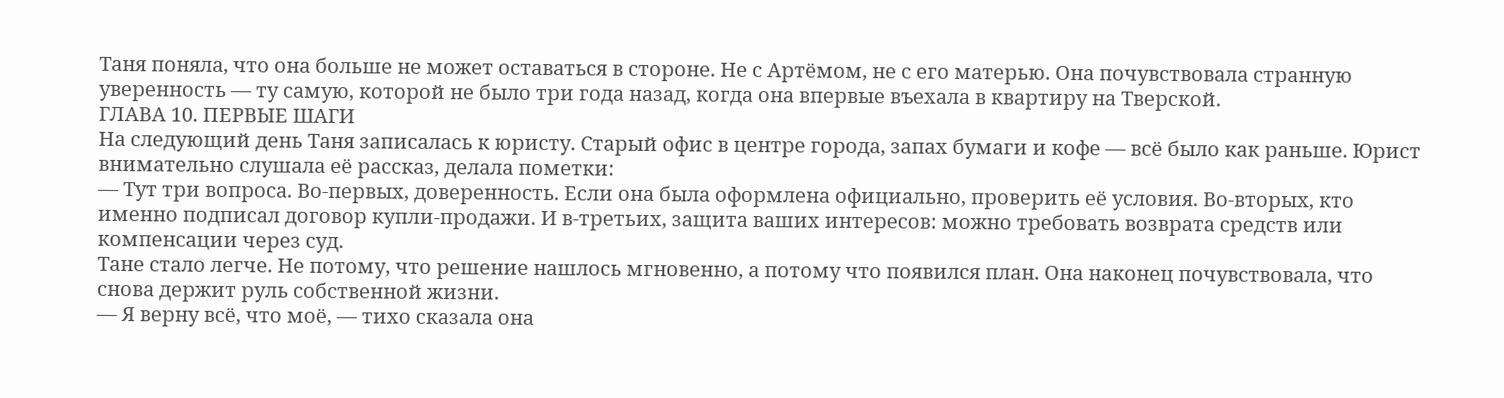Таня поняла, что она больше не может оставаться в стороне. Не с Артёмом, не с его матерью. Она почувствовала странную уверенность — ту самую, которой не было три года назад, когда она впервые въехала в квартиру на Тверской.
ГЛАВА 10. ПЕРВЫЕ ШАГИ
На следующий день Таня записалась к юристу. Старый офис в центре города, запах бумаги и кофе — всё было как раньше. Юрист внимательно слушала её рассказ, делала пометки:
— Тут три вопроса. Во-первых, доверенность. Если она была оформлена официально, проверить её условия. Во-вторых, кто именно подписал договор купли-продажи. И в-третьих, защита ваших интересов: можно требовать возврата средств или компенсации через суд.
Тане стало легче. Не потому, что решение нашлось мгновенно, а потому что появился план. Она наконец почувствовала, что снова держит руль собственной жизни.
— Я верну всё, что моё, — тихо сказала она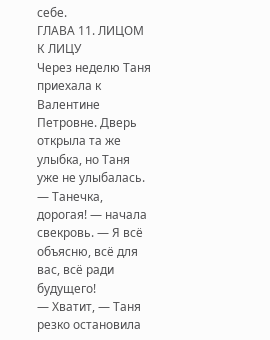себе.
ГЛАВА 11. ЛИЦОМ К ЛИЦУ
Через неделю Таня приехала к Валентине Петровне. Дверь открыла та же улыбка, но Таня уже не улыбалась.
— Танечка, дорогая! — начала свекровь. — Я всё объясню, всё для вас, всё ради будущего!
— Хватит, — Таня резко остановила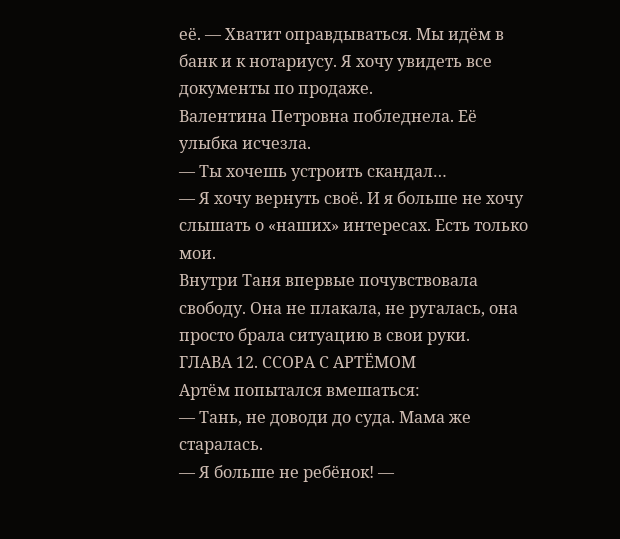её. — Хватит оправдываться. Мы идём в банк и к нотариусу. Я хочу увидеть все документы по продаже.
Валентина Петровна побледнела. Её улыбка исчезла.
— Ты хочешь устроить скандал…
— Я хочу вернуть своё. И я больше не хочу слышать о «наших» интересах. Есть только мои.
Внутри Таня впервые почувствовала свободу. Она не плакала, не ругалась, она просто брала ситуацию в свои руки.
ГЛАВА 12. ССОРА С АРТЁМОМ
Артём попытался вмешаться:
— Тань, не доводи до суда. Мама же старалась.
— Я больше не ребёнок! —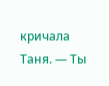кричала Таня. — Ты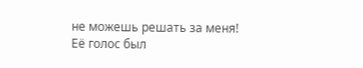не можешь решать за меня!
Её голос был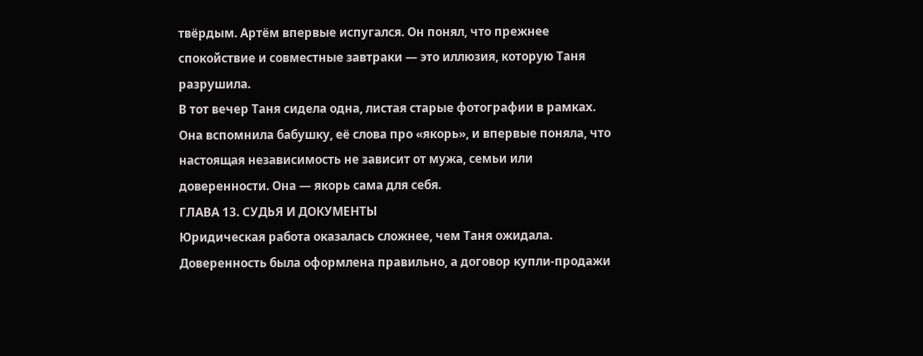твёрдым. Артём впервые испугался. Он понял, что прежнее спокойствие и совместные завтраки — это иллюзия, которую Таня разрушила.
В тот вечер Таня сидела одна, листая старые фотографии в рамках. Она вспомнила бабушку, её слова про «якорь», и впервые поняла, что настоящая независимость не зависит от мужа, семьи или доверенности. Она — якорь сама для себя.
ГЛАВА 13. СУДЬЯ И ДОКУМЕНТЫ
Юридическая работа оказалась сложнее, чем Таня ожидала. Доверенность была оформлена правильно, а договор купли-продажи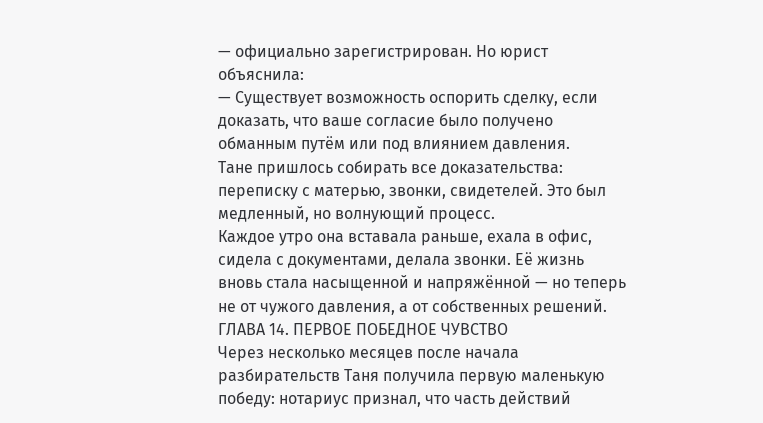— официально зарегистрирован. Но юрист объяснила:
— Существует возможность оспорить сделку, если доказать, что ваше согласие было получено обманным путём или под влиянием давления.
Тане пришлось собирать все доказательства: переписку с матерью, звонки, свидетелей. Это был медленный, но волнующий процесс.
Каждое утро она вставала раньше, ехала в офис, сидела с документами, делала звонки. Её жизнь вновь стала насыщенной и напряжённой — но теперь не от чужого давления, а от собственных решений.
ГЛАВА 14. ПЕРВОЕ ПОБЕДНОЕ ЧУВСТВО
Через несколько месяцев после начала разбирательств Таня получила первую маленькую победу: нотариус признал, что часть действий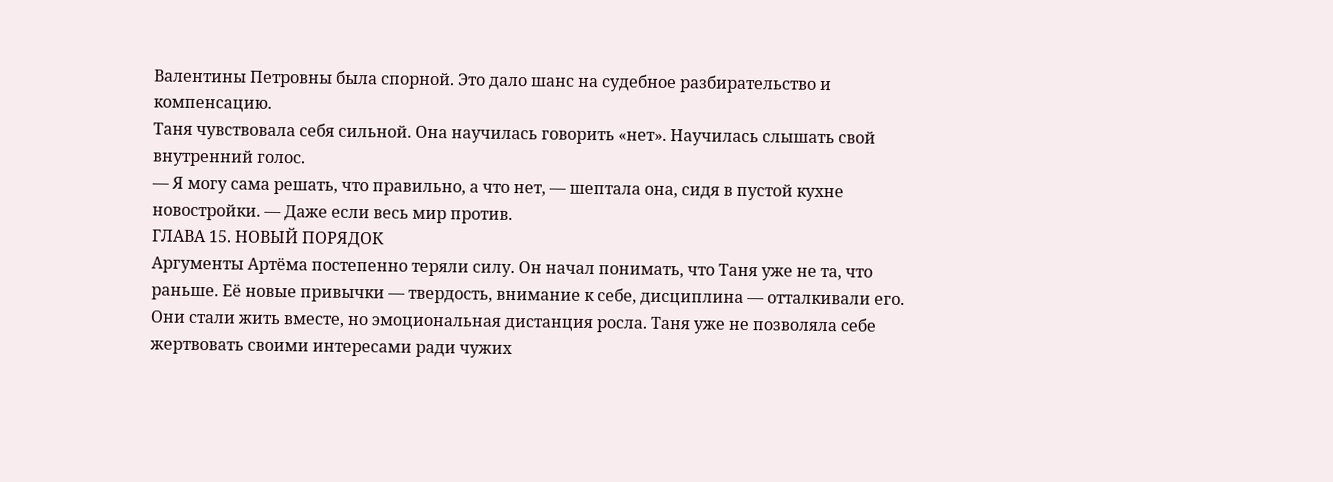Валентины Петровны была спорной. Это дало шанс на судебное разбирательство и компенсацию.
Таня чувствовала себя сильной. Она научилась говорить «нет». Научилась слышать свой внутренний голос.
— Я могу сама решать, что правильно, а что нет, — шептала она, сидя в пустой кухне новостройки. — Даже если весь мир против.
ГЛАВА 15. НОВЫЙ ПОРЯДОК
Аргументы Артёма постепенно теряли силу. Он начал понимать, что Таня уже не та, что раньше. Её новые привычки — твердость, внимание к себе, дисциплина — отталкивали его.
Они стали жить вместе, но эмоциональная дистанция росла. Таня уже не позволяла себе жертвовать своими интересами ради чужих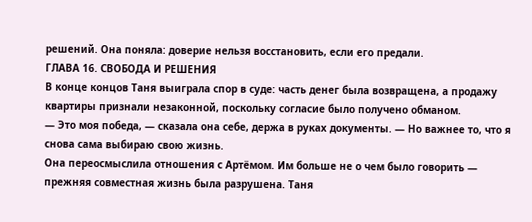решений. Она поняла: доверие нельзя восстановить, если его предали.
ГЛАВА 16. СВОБОДА И РЕШЕНИЯ
В конце концов Таня выиграла спор в суде: часть денег была возвращена, а продажу квартиры признали незаконной, поскольку согласие было получено обманом.
— Это моя победа, — сказала она себе, держа в руках документы. — Но важнее то, что я снова сама выбираю свою жизнь.
Она переосмыслила отношения с Артёмом. Им больше не о чем было говорить — прежняя совместная жизнь была разрушена. Таня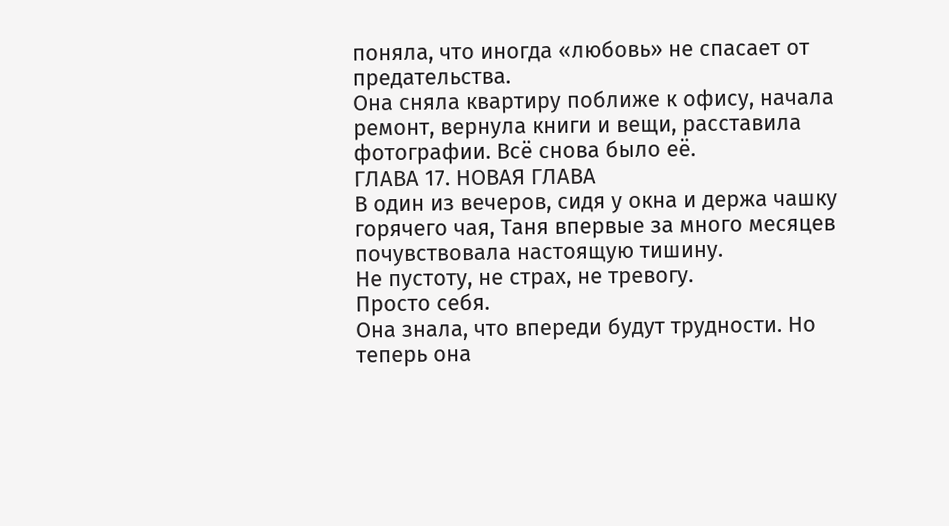поняла, что иногда «любовь» не спасает от предательства.
Она сняла квартиру поближе к офису, начала ремонт, вернула книги и вещи, расставила фотографии. Всё снова было её.
ГЛАВА 17. НОВАЯ ГЛАВА
В один из вечеров, сидя у окна и держа чашку горячего чая, Таня впервые за много месяцев почувствовала настоящую тишину.
Не пустоту, не страх, не тревогу.
Просто себя.
Она знала, что впереди будут трудности. Но теперь она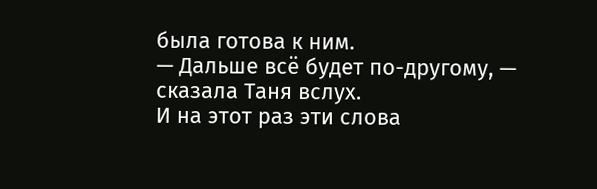была готова к ним.
— Дальше всё будет по-другому, — сказала Таня вслух.
И на этот раз эти слова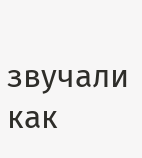звучали как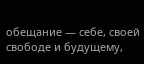обещание — себе, своей свободе и будущему,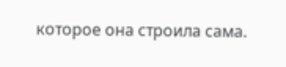которое она строила сама.